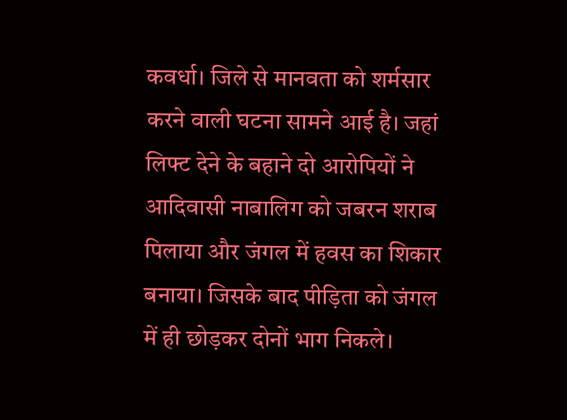कवर्धा। जिले से मानवता को शर्मसार करने वाली घटना सामने आई है। जहां लिफ्ट देने के बहाने दो आरोपियों ने आदिवासी नाबालिग को जबरन शराब पिलाया और जंगल में हवस का शिकार बनाया। जिसके बाद पीड़िता को जंगल में ही छोड़कर दोनों भाग निकले।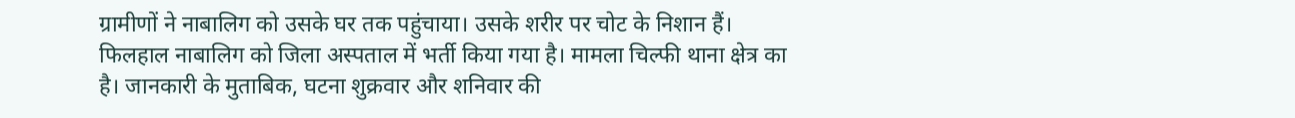ग्रामीणों ने नाबालिग को उसके घर तक पहुंचाया। उसके शरीर पर चोट के निशान हैं। फिलहाल नाबालिग को जिला अस्पताल में भर्ती किया गया है। मामला चिल्फी थाना क्षेत्र का है। जानकारी के मुताबिक, घटना शुक्रवार और शनिवार की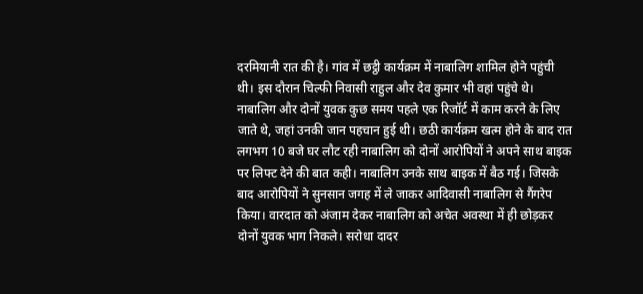दरमियानी रात की है। गांव में छट्ठी कार्यक्रम में नाबालिग शामिल होने पहुंची थी। इस दौरान चिल्फी निवासी राहुल और देव कुमार भी वहां पहुंचे थे। नाबालिग और दोनों युवक कुछ समय पहले एक रिजॉर्ट में काम करने के लिए जाते थे, जहां उनकी जान पहचान हुई थी। छठी कार्यक्रम खत्म होने के बाद रात लगभग 10 बजे घर लौट रही नाबालिग को दोनों आरोपियों ने अपने साथ बाइक पर लिफ्ट देने की बात कही। नाबालिग उनके साथ बाइक में बैठ गई। जिसके बाद आरोपियों ने सुनसान जगह में ले जाकर आदिवासी नाबालिग से गैंगरेप किया। वारदात को अंजाम देकर नाबालिग को अचेत अवस्था में ही छोड़कर दोनों युवक भाग निकले। सरोधा दादर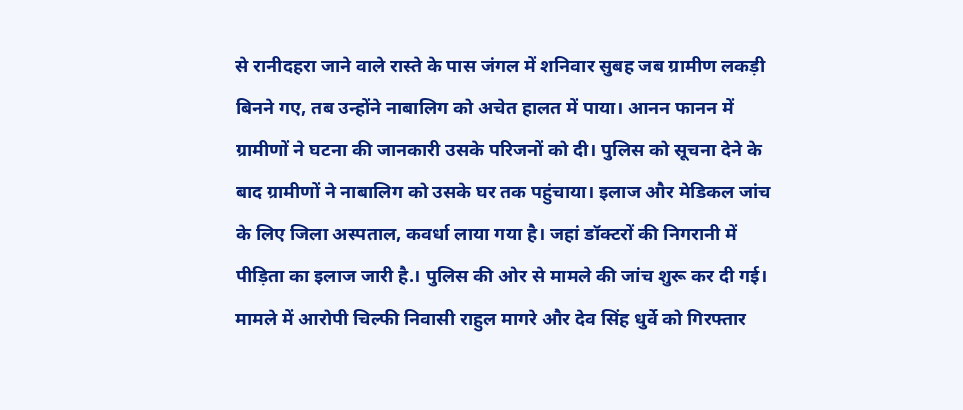से रानीदहरा जाने वाले रास्ते के पास जंगल में शनिवार सुबह जब ग्रामीण लकड़ी बिनने गए, तब उन्होंने नाबालिग को अचेत हालत में पाया। आनन फानन में ग्रामीणों ने घटना की जानकारी उसके परिजनों को दी। पुलिस को सूचना देने के बाद ग्रामीणों ने नाबालिग को उसके घर तक पहुंचाया। इलाज और मेडिकल जांच के लिए जिला अस्पताल, कवर्धा लाया गया है। जहां डॉक्टरों की निगरानी में पीड़िता का इलाज जारी है.। पुलिस की ओर से मामले की जांच शुरू कर दी गई। मामले में आरोपी चिल्फी निवासी राहुल मागरे और देव सिंह धुर्वे को गिरफ्तार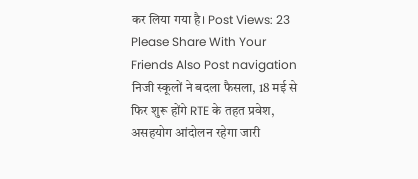कर लिया गया है। Post Views: 23 Please Share With Your Friends Also Post navigation निजी स्कूलों ने बदला फैसला, 18 मई से फिर शुरू होंगे RTE के तहत प्रवेश, असहयोग आंदोलन रहेगा जारी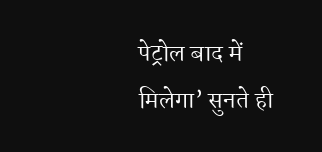पेट्रोल बाद में मिलेगा’ सुनते ही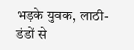भड़के युवक, लाठी-डंडों से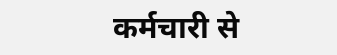कर्मचारी से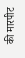की मारपीट